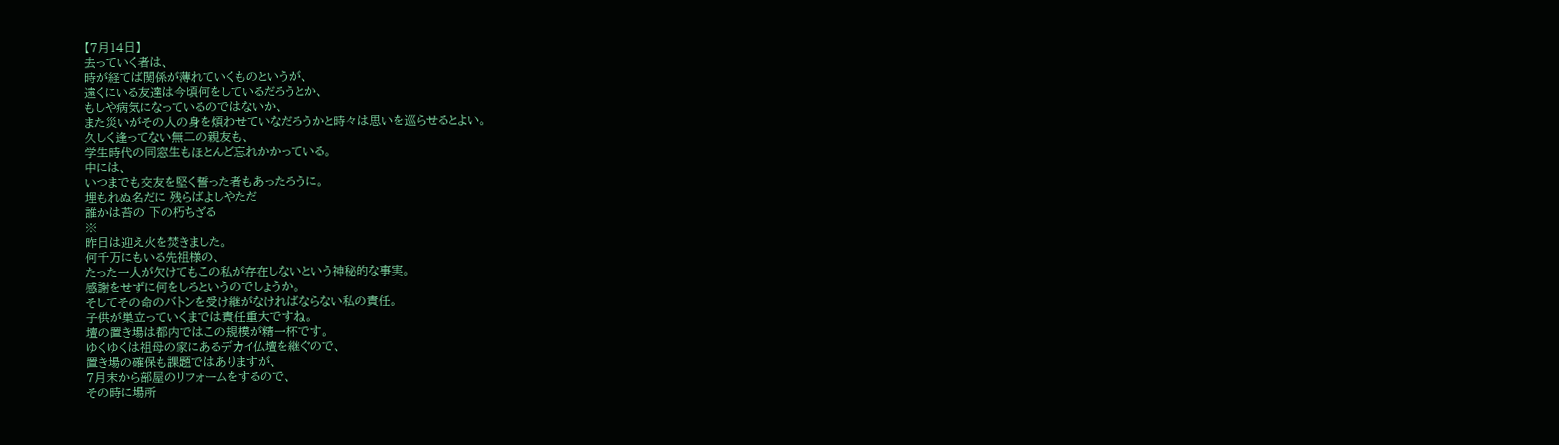【7月14日】
去っていく者は、
時が経てば関係が薄れていくものというが、
遠くにいる友達は今頃何をしているだろうとか、
もしや病気になっているのではないか、
また災いがその人の身を煩わせていなだろうかと時々は思いを巡らせるとよい。
久しく逢ってない無二の親友も、
学生時代の同窓生もほとんど忘れかかっている。
中には、
いつまでも交友を堅く誓った者もあったろうに。
埋もれぬ名だに 残らばよしやただ
誰かは苔の 下の朽ちざる
※
昨日は迎え火を焚きました。
何千万にもいる先祖様の、
たった一人が欠けてもこの私が存在しないという神秘的な事実。
感謝をせずに何をしろというのでしょうか。
そしてその命のバトンを受け継がなければならない私の責任。
子供が巣立っていくまでは責任重大ですね。
壇の置き場は都内ではこの規模が精一杯です。
ゆくゆくは祖母の家にあるデカイ仏壇を継ぐので、
置き場の確保も課題ではありますが、
7月末から部屋のリフォームをするので、
その時に場所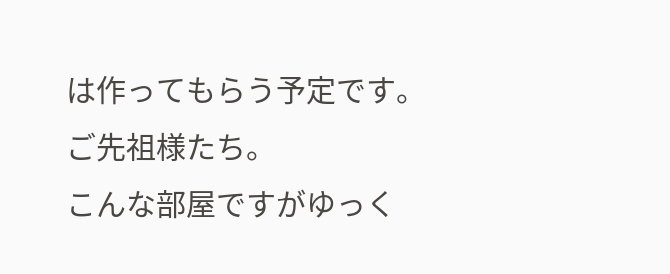は作ってもらう予定です。
ご先祖様たち。
こんな部屋ですがゆっく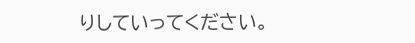りしていってください。